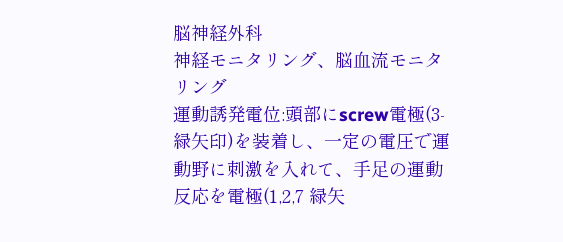脳神経外科
神経モニタリング、脳⾎流モニタリング
運動誘発電位:頭部にscrew電極(3-緑⽮印)を装着し、⼀定の電圧で運動野に刺激を⼊れて、⼿⾜の運動反応を電極(1,2,7 緑⽮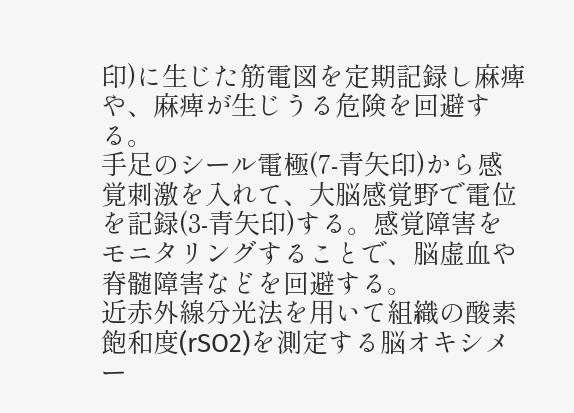印)に⽣じた筋電図を定期記録し⿇痺や、⿇痺が⽣じうる危険を回避する。
⼿⾜のシール電極(7-⻘⽮印)から感覚刺激を⼊れて、⼤脳感覚野で電位を記録(3-⻘⽮印)する。感覚障害をモニタリングすることで、脳虚⾎や脊髄障害などを回避する。
近⾚外線分光法を⽤いて組織の酸素飽和度(rSO2)を測定する脳オキシメー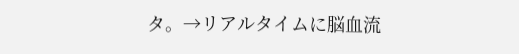タ。→リアルタイムに脳⾎流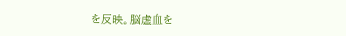を反映。脳虚⾎を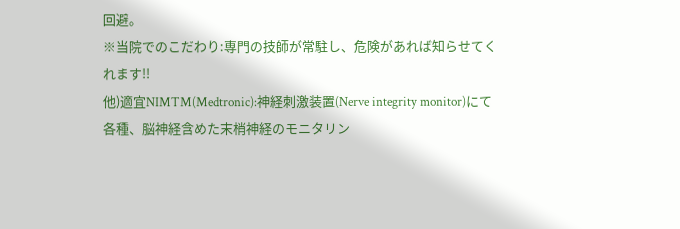回避。
※当院でのこだわり:専⾨の技師が常駐し、危険があれば知らせてくれます!!
他)適宜NIMTM(Medtronic):神経刺激装置(Nerve integrity monitor)にて各種、脳神経含めた末梢神経のモニタリン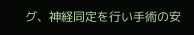グ、神経同定を⾏い⼿術の安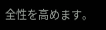全性を⾼めます。